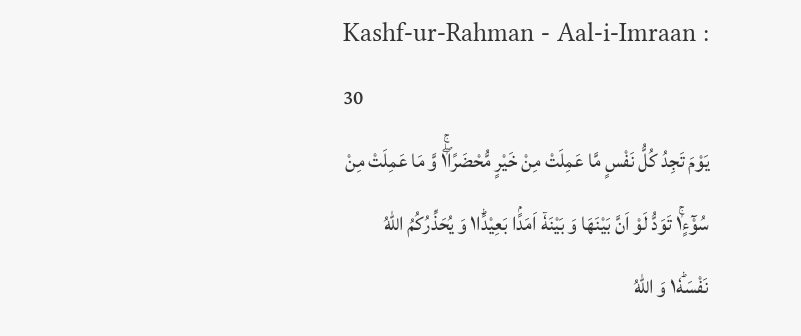Kashf-ur-Rahman - Aal-i-Imraan : 30
یَوْمَ تَجِدُ كُلُّ نَفْسٍ مَّا عَمِلَتْ مِنْ خَیْرٍ مُّحْضَرًا١ۛۖۚ وَّ مَا عَمِلَتْ مِنْ سُوْٓءٍ١ۛۚ تَوَدُّ لَوْ اَنَّ بَیْنَهَا وَ بَیْنَهٗۤ اَمَدًۢا بَعِیْدًا١ؕ وَ یُحَذِّرُكُمُ اللّٰهُ نَفْسَهٗ١ؕ وَ اللّٰهُ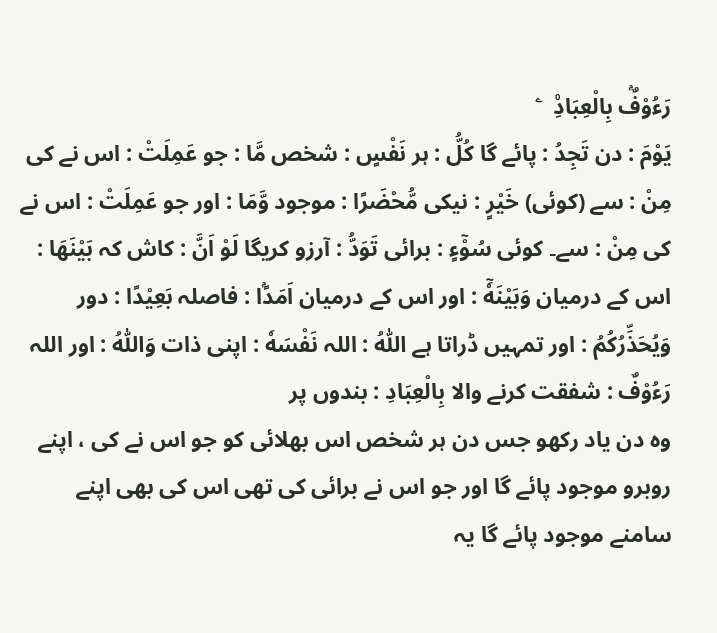رَءُوْفٌۢ بِالْعِبَادِ۠   ۧ
يَوْمَ : دن تَجِدُ : پائے گا كُلُّ : ہر نَفْسٍ : شخص مَّا : جو عَمِلَتْ : اس نے کی مِنْ : سے (کوئی) خَيْرٍ : نیکی مُّحْضَرًا : موجود وَّمَا : اور جو عَمِلَتْ : اس نے کی مِنْ : سے۔ کوئی سُوْٓءٍ : برائی تَوَدُّ : آرزو کریگا لَوْ اَنَّ : کاش کہ بَيْنَهَا : اس کے درمیان وَبَيْنَهٗٓ : اور اس کے درمیان اَمَدًۢا : فاصلہ بَعِيْدًا : دور وَيُحَذِّرُكُمُ : اور تمہیں ڈراتا ہے اللّٰهُ : اللہ نَفْسَهٗ : اپنی ذات وَاللّٰهُ : اور اللہ رَءُوْفٌ : شفقت کرنے والا بِالْعِبَادِ : بندوں پر
وہ دن یاد رکھو جس دن ہر شخص اس بھلائی کو جو اس نے کی ، اپنے روبرو موجود پائے گا اور جو اس نے برائی کی تھی اس کی بھی اپنے سامنے موجود پائے گا یہ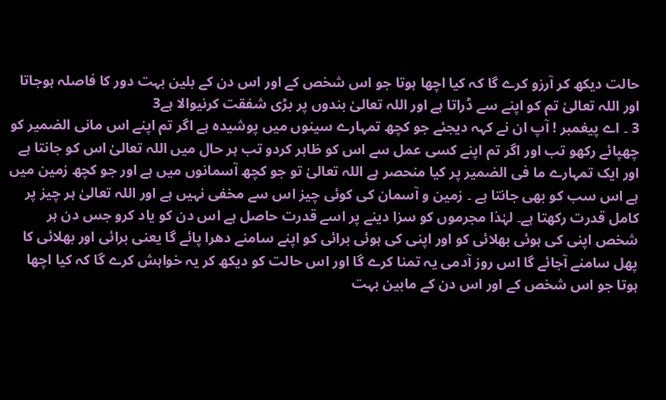حالت دیکھ کر آرزو کرے گا کہ کیا اچھا ہوتا جو اس شخص کے اور اس دن کے بلین بہت دور کا فاصلہ ہوجاتا اور اللہ تعالیٰ تم کو اپنے سے ڈراتا ہے اور اللہ تعالیٰ بندوں پر بڑی شفقت کرنیوالا ہے3
3 ۔ اے پیغمبر ! آپ ان نے کہہ دیجئے جو کچھ تمہارے سینوں میں پوشیدہ ہے اگر تم اپنے اس مانی الضمیر کو چھپائے رکھو تب اور اگر تم اپنے کسی عمل سے اس کو ظاہر کردو تب ہر حال میں اللہ تعالیٰ اس کو جانتا ہے اور ایک تمہارے ما فی الضمیر پر کیا منحصر ہے اللہ تعالیٰ تو جو کچھ آسمانوں میں ہے اور جو کچھ زمین میں ہے اس سب کو بھی جانتا ہے ۔ زمین و آسمان کی کوئی چیز اس سے مخفی نہیں ہے اور اللہ تعالیٰ ہر چیز پر کامل قدرت رکھتا ہے۔ لہٰذا مجرموں کو سزا دینے پر اسے قدرت حاصل ہے اس دن کو یاد کرو جس دن ہر شخص اپنی کی ہوئی بھلائی کو اور اپنی کی ہوئی برائی کو اپنے سامنے دھرا پائے گا یعنی برائی اور بھلائی کا پھل سامنے آجائے گا اس روز آدمی یہ تمنا کرے گا اور اس حالت کو دیکھ کر یہ خواہش کرے گا کہ کیا اچھا ہوتا جو اس شخص کے اور اس دن کے مابین بہت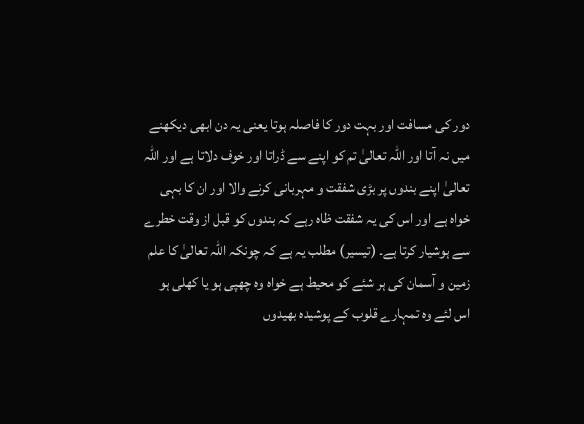دور کی مسافت اور بہت دور کا فاصلہ ہوتا یعنی یہ دن ابھی دیکھنے میں نہ آتا اور اللہ تعالیٰ تم کو اپنے سے ڈراتا اور خوف دلاتا ہے اور اللہ تعالیٰ اپنے بندوں پر بڑی شفقت و مہربانی کرنے والا اور ان کا بہی خواہ ہے اور اس کی یہ شفقت ظاہ رہے کہ بندوں کو قبل از وقت خطرے سے ہوشیار کرتا ہے۔ (تیسیر) مطلب یہ ہے کہ چونکہ اللہ تعالیٰ کا علم زمین و آسمان کی ہر شئے کو محیط ہے خواہ وہ چھپی ہو یا کھلی ہو اس لئے وہ تمہارے قلوب کے پوشیدہ بھیدوں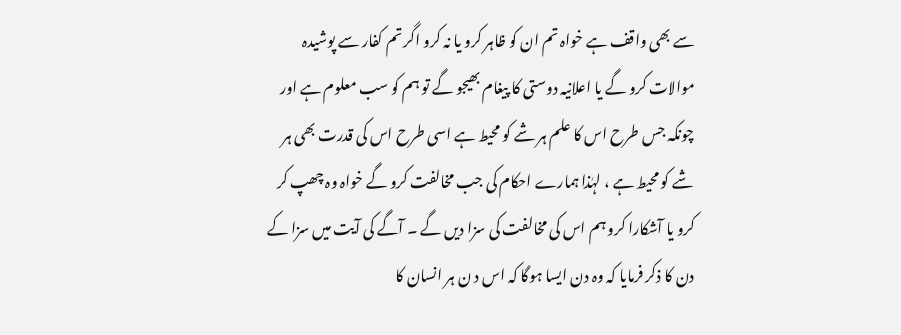سے بھی واقف ہے خواہ تم ان کو ظاہر کرو یا نہ کرو اگر تم کفار سے پوشیدہ موالات کرو گے یا اعلانیہ دوستی کا پیغام بھیجو گے تو ہم کو سب معلوم ہے اور چونکہ جس طرح اس کا علم ہر شے کو محیط ہے اسی طرح اس کی قدرت بھی ہر شے کو محیط ہے ، لہٰذا ہمارے احکام کی جب مخالفت کرو گے خواہ وہ چھپ کر کرو یا آشکارا کرو ہم اس کی مخالفت کی سزا دیں گے ۔ آگے کی آیت میں سزا کے دن کا ذکر فرمایا کہ وہ دن ایسا ہوگا کہ اس د ن ہر انسان کا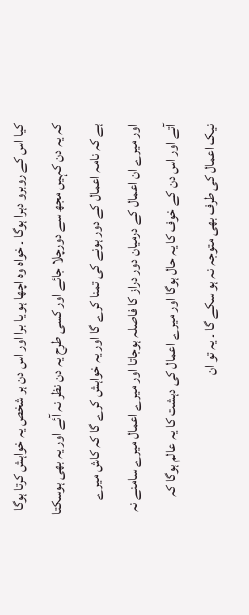کیا اس کے روبرو دہرا ہوگا ۔ خواہ وہ اچھا ہو یا برا اور اس دن ہر شخص یہ خواہش کرتا ہوگا کہ یہ دن کہیں مجھ سے دورچلا جائے اور کسی طرح یہ دن نظر نہ آئے اور یہ بھی ہوسکتا ہے کہ نامہ اعمال کے دور ہونے کی تمنا کرے گا اور یہ خواہش کرے گا کہ کاش میرے اور میرے ان اعمال کے درمیان دور دراز کا فاصلہ ہوجاتا اور میرے اعمال میرے سامنے نہ آتے اور اس دن کے خوف کا یہ حال ہوگا اور میرے اعمال کی دہشت کا یہ عالم ہوگا کہ نیک اعمال کی طرف بھی متوجہ نہ ہو سکے گا ۔ یہ تو ان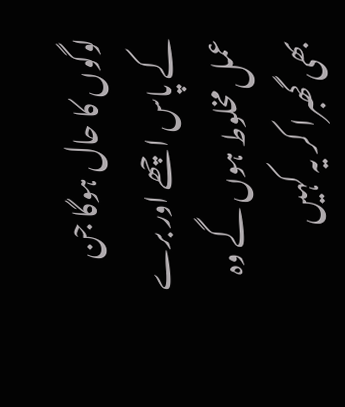لوگوں کا حال ہوگا جن کے پاس اچھے اور برے عمل مخلوط ہوں گے وہ بھی گھبرا کر یہ کہیں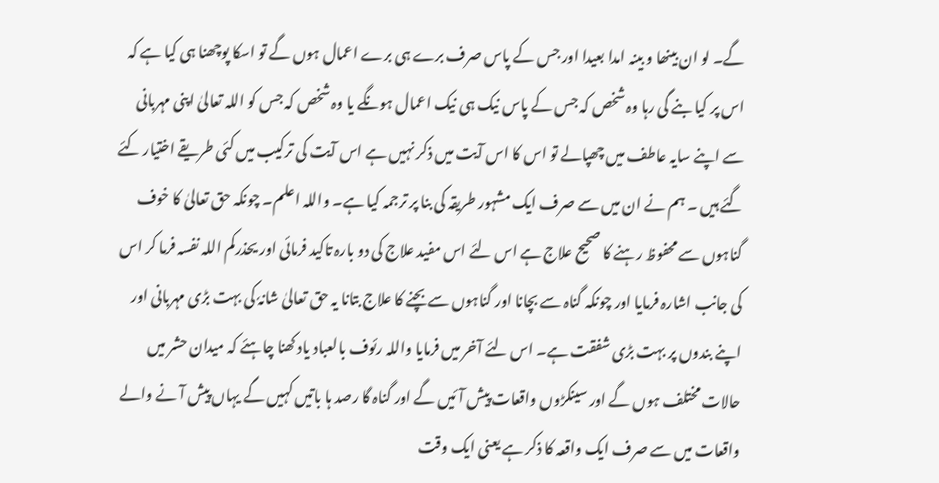گے۔ لو ان بینھا و بینہ امدا بعیدا اور جس کے پاس صرف برے ہی برے اعمال ہوں گے تو اسکا پوچھنا ہی کیا ہے کہ اس پر کیا بنے گی رہا وہ شخص کہ جس کے پاس نیک ہی نیک اعمال ہونگے یا وہ شخص کہ جس کو اللہ تعالیٰ اپنی مہربانی سے اپنے سایہ عاطف میں چھپالے تو اس کا اس آیت میں ذکر نہیں ہے اس آیت کی ترکیب میں کئی طریقے اختیار کئے گئے ہیں ۔ ہم نے ان میں سے صرف ایک مشہور طریقہ کی بنا پر ترجمہ کیا ہے۔ واللہ اعلم۔ چونکہ حق تعالیٰ کا خوف گناہوں سے محفوظ رہنے کا صحیح علاج ہے اس لئے اس مفید علاج کی دو بارہ تاکید فرمائی اور یحذرکم اللہ نفسہ فرما کر اس کی جانب اشارہ فرمایا اور چونکہ گناہ سے بچانا اور گناہوں سے بچنے کا علاج بتانا یہ حق تعالیٰ شانہٗ کی بہت بڑی مہربانی اور اپنے بندوں پر بہت بڑی شفقت ہے۔ اس لئے آخر میں فرمایا واللہ رئوف بالعباد یاد کھنا چاہئے کہ میدان حشر میں حالات مختلف ہوں گے اور سینکڑوں واقعات پیش آئیں گے اور گناہ گا رصد ہا باتیں کہیں گے یہاں پیش آ نے والے واقعات میں سے صرف ایک واقعہ کا ذکر ہے یعنی ایک وقت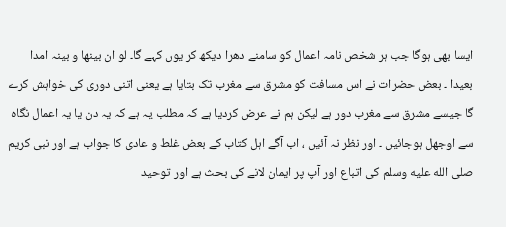ایسا بھی ہوگا جب ہر شخص نامہ اعمال کو سامنے دھرا دیکھ کر یوں کہے گا۔ لو ان بینھا و بینہ امدا بعیدا ۔ بعض حضرات نے اس مسافت کو مشرق سے مغرب تک بتایا ہے یعنی اتنی دوری کی خواہش کرے گا جیسے مشرق سے مغرب دور ہے لیکن ہم نے عرض کردیا ہے کہ مطلب یہ ہے کہ یہ دن یا یہ اعمال نگاہ سے اوجھل ہوجائیں ۔ اور نظر نہ آئیں ، اب آگے اہل کتاب کے بعض غلط و عادی کا جواب ہے اور نبی کریم صلى الله عليه وسلم کی اتباع اور آپ پر ایمان لانے کی بحث ہے اور توحید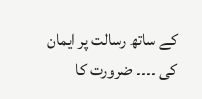کے ساتھ رسالت پر ایمان کی ۔۔۔۔ ضرورت کا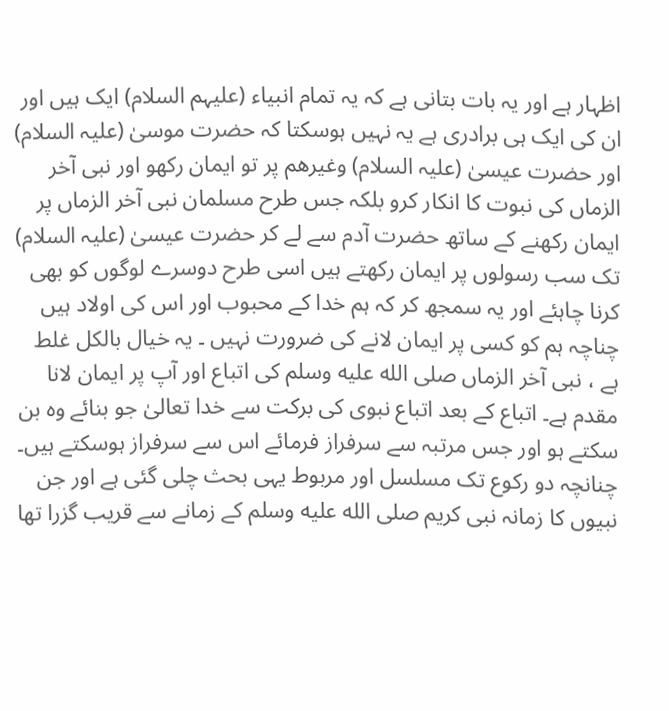اظہار ہے اور یہ بات بتانی ہے کہ یہ تمام انبیاء (علیہم السلام) ایک ہیں اور ان کی ایک ہی برادری ہے یہ نہیں ہوسکتا کہ حضرت موسیٰ (علیہ السلام) اور حضرت عیسیٰ (علیہ السلام) وغیرھم پر تو ایمان رکھو اور نبی آخر الزماں کی نبوت کا انکار کرو بلکہ جس طرح مسلمان نبی آخر الزماں پر ایمان رکھنے کے ساتھ حضرت آدم سے لے کر حضرت عیسیٰ (علیہ السلام) تک سب رسولوں پر ایمان رکھتے ہیں اسی طرح دوسرے لوگوں کو بھی کرنا چاہئے اور یہ سمجھ کر کہ ہم خدا کے محبوب اور اس کی اولاد ہیں چناچہ ہم کو کسی پر ایمان لانے کی ضرورت نہیں ۔ یہ خیال بالکل غلط ہے ، نبی آخر الزماں صلى الله عليه وسلم کی اتباع اور آپ پر ایمان لانا مقدم ہے۔ اتباع کے بعد اتباع نبوی کی برکت سے خدا تعالیٰ جو بنائے وہ بن سکتے ہو اور جس مرتبہ سے سرفراز فرمائے اس سے سرفراز ہوسکتے ہیں۔ چنانچہ دو رکوع تک مسلسل اور مربوط یہی بحث چلی گئی ہے اور جن نبیوں کا زمانہ نبی کریم صلى الله عليه وسلم کے زمانے سے قریب گزرا تھا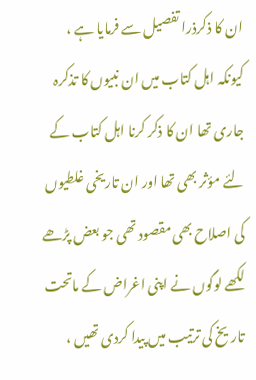ان کا ذکرذرا تفصیل سے فرمایا ہے ، کیونکہ اہل کتاب میں ان نبیوں کا تذکرہ جاری تھا ان کا ذکر کرنا اہل کتاب کے لئے مؤثر بھی تھا اور ان تاریخی غلطیوں کی اصلاح بھی مقصود تھی جو بعض پڑھے لکھے لوگوں نے اپنی اغراض کے ماتحت تاریخ کی ترتیب میں پیدا کردی تھیں ،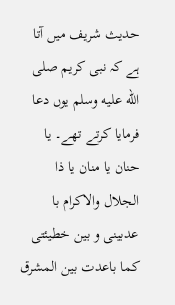حدیث شریف میں آتا ہے کہ نبی کریم صلى الله عليه وسلم یوں دعا فرمایا کرتے تھے۔ یا حنان یا منان یا ذا الجلال والاکرام با عدبینی و بین خطیئتی کما باعدت بین المشرق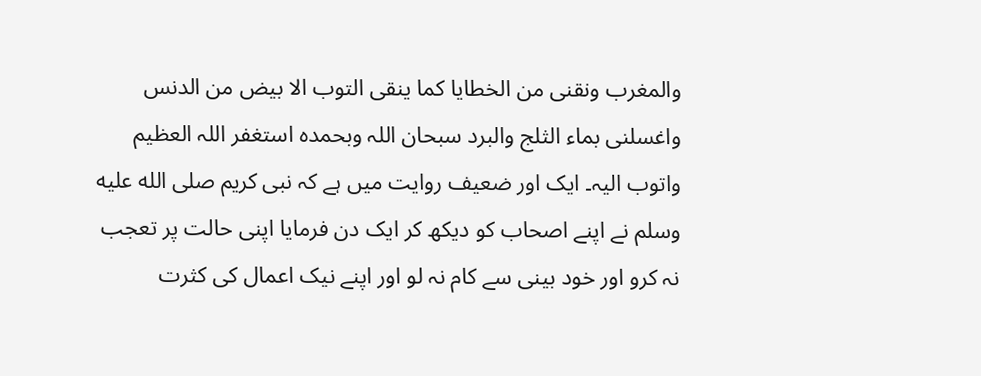والمغرب ونقنی من الخطایا کما ینقی التوب الا بیض من الدنس واغسلنی بماء الثلج والبرد سبحان اللہ وبحمدہ استغفر اللہ العظیم واتوب الیہ۔ ایک اور ضعیف روایت میں ہے کہ نبی کریم صلى الله عليه وسلم نے اپنے اصحاب کو دیکھ کر ایک دن فرمایا اپنی حالت پر تعجب نہ کرو اور خود بینی سے کام نہ لو اور اپنے نیک اعمال کی کثرت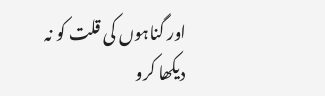اور گناہوں کی قلت کو نہ دیکھا کرو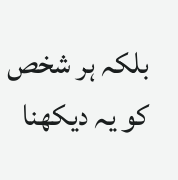بلکہ ہر شخص کو یہ دیکھنا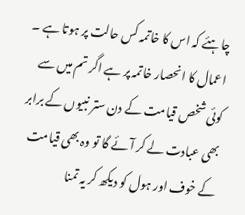چاہئے کہ اس کا خاتمہ کس حالت پر ہوتا ہے ۔ اعمال کا انحصار خاتمہ پر ہے اگر تم میں سے کوئی شخص قیامت کے دن ستر نبیوں کے برابر بھی عبادت لے کر آئے گا تو وہ بھی قیامت کے خوف اور ہول کو دیکھ کر یہ تمنا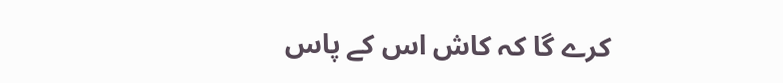کرے گا کہ کاش اس کے پاس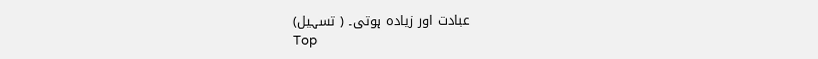عبادت اور زیادہ ہوتی۔ ( تسہیل)
Top